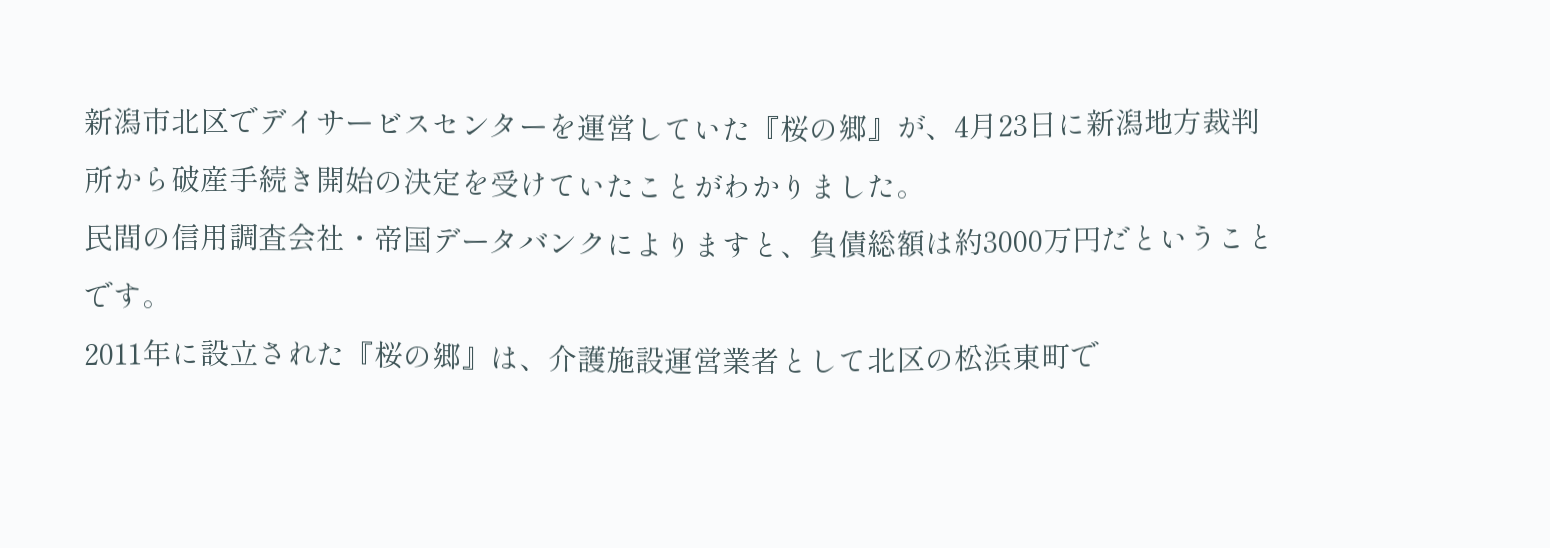新潟市北区でデイサービスセンターを運営していた『桜の郷』が、4月23日に新潟地方裁判所から破産手続き開始の決定を受けていたことがわかりました。
民間の信用調査会社・帝国データバンクによりますと、負債総額は約3000万円だということです。
2011年に設立された『桜の郷』は、介護施設運営業者として北区の松浜東町で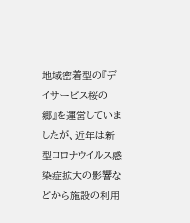地域密着型の『デイサービス桜の郷』を運営していましたが、近年は新型コロナウイルス感染症拡大の影響などから施設の利用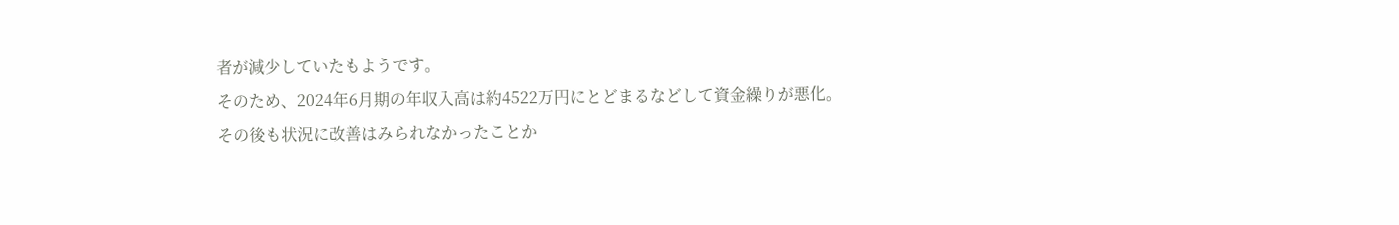者が減少していたもようです。
そのため、2024年6月期の年収入高は約4522万円にとどまるなどして資金繰りが悪化。その後も状況に改善はみられなかったことか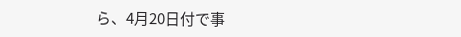ら、4月20日付で事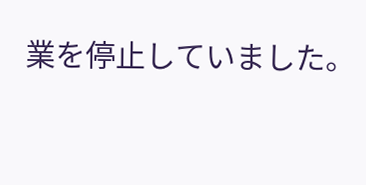業を停止していました。